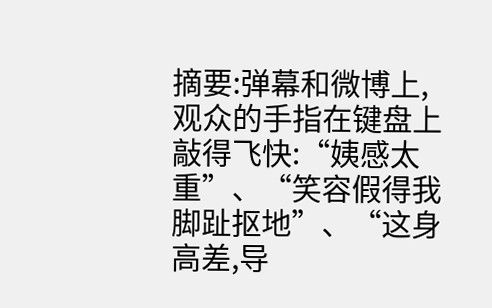摘要:弹幕和微博上,观众的手指在键盘上敲得飞快:“姨感太重”、“笑容假得我脚趾抠地”、“这身高差,导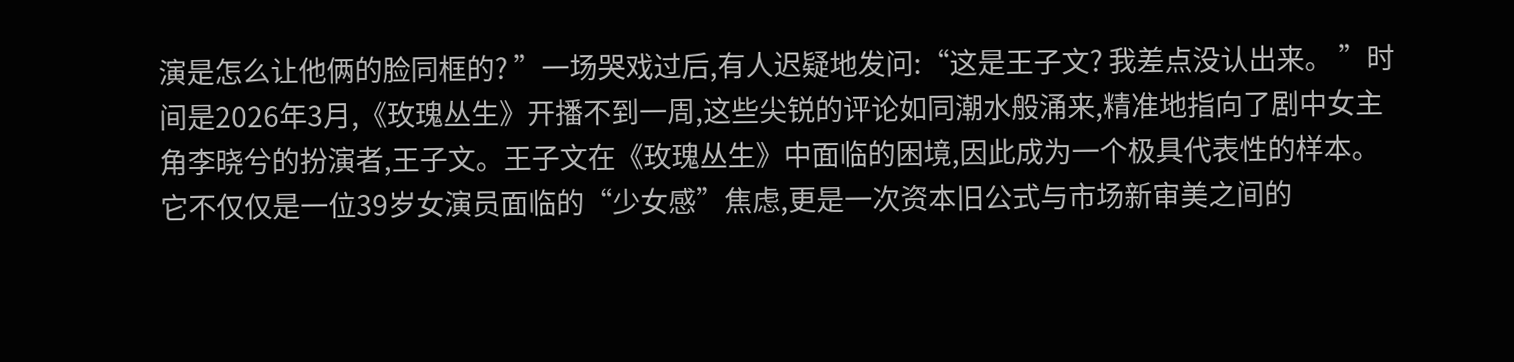演是怎么让他俩的脸同框的? ”一场哭戏过后,有人迟疑地发问:“这是王子文? 我差点没认出来。 ”时间是2026年3月,《玫瑰丛生》开播不到一周,这些尖锐的评论如同潮水般涌来,精准地指向了剧中女主角李晓兮的扮演者,王子文。王子文在《玫瑰丛生》中面临的困境,因此成为一个极具代表性的样本。它不仅仅是一位39岁女演员面临的“少女感”焦虑,更是一次资本旧公式与市场新审美之间的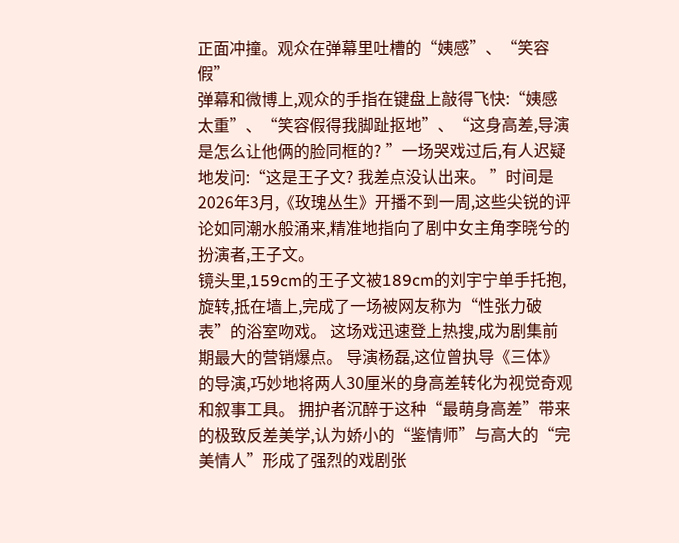正面冲撞。观众在弹幕里吐槽的“姨感”、“笑容假”
弹幕和微博上,观众的手指在键盘上敲得飞快:“姨感太重”、“笑容假得我脚趾抠地”、“这身高差,导演是怎么让他俩的脸同框的? ”一场哭戏过后,有人迟疑地发问:“这是王子文? 我差点没认出来。 ”时间是2026年3月,《玫瑰丛生》开播不到一周,这些尖锐的评论如同潮水般涌来,精准地指向了剧中女主角李晓兮的扮演者,王子文。
镜头里,159cm的王子文被189cm的刘宇宁单手托抱,旋转,抵在墙上,完成了一场被网友称为“性张力破表”的浴室吻戏。 这场戏迅速登上热搜,成为剧集前期最大的营销爆点。 导演杨磊,这位曾执导《三体》的导演,巧妙地将两人30厘米的身高差转化为视觉奇观和叙事工具。 拥护者沉醉于这种“最萌身高差”带来的极致反差美学,认为娇小的“鉴情师”与高大的“完美情人”形成了强烈的戏剧张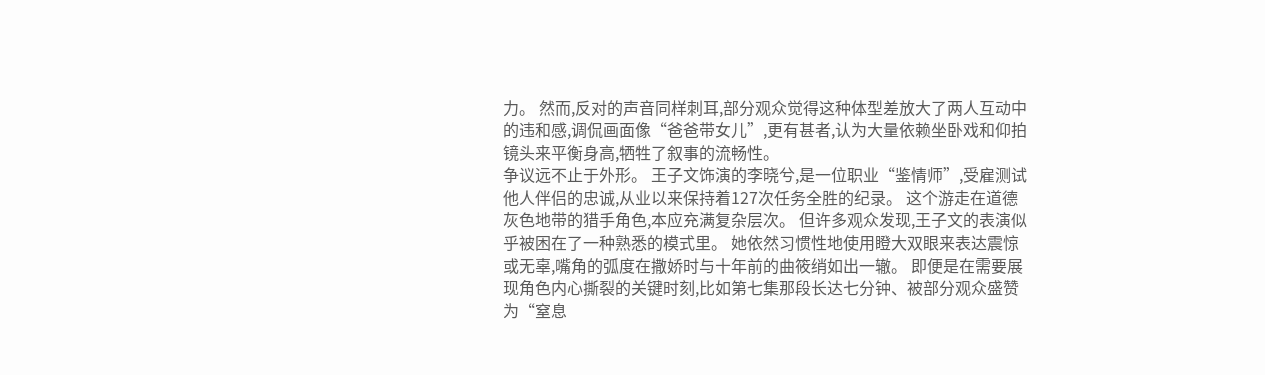力。 然而,反对的声音同样刺耳,部分观众觉得这种体型差放大了两人互动中的违和感,调侃画面像“爸爸带女儿”,更有甚者,认为大量依赖坐卧戏和仰拍镜头来平衡身高,牺牲了叙事的流畅性。
争议远不止于外形。 王子文饰演的李晓兮,是一位职业“鉴情师”,受雇测试他人伴侣的忠诚,从业以来保持着127次任务全胜的纪录。 这个游走在道德灰色地带的猎手角色,本应充满复杂层次。 但许多观众发现,王子文的表演似乎被困在了一种熟悉的模式里。 她依然习惯性地使用瞪大双眼来表达震惊或无辜,嘴角的弧度在撒娇时与十年前的曲筱绡如出一辙。 即便是在需要展现角色内心撕裂的关键时刻,比如第七集那段长达七分钟、被部分观众盛赞为“窒息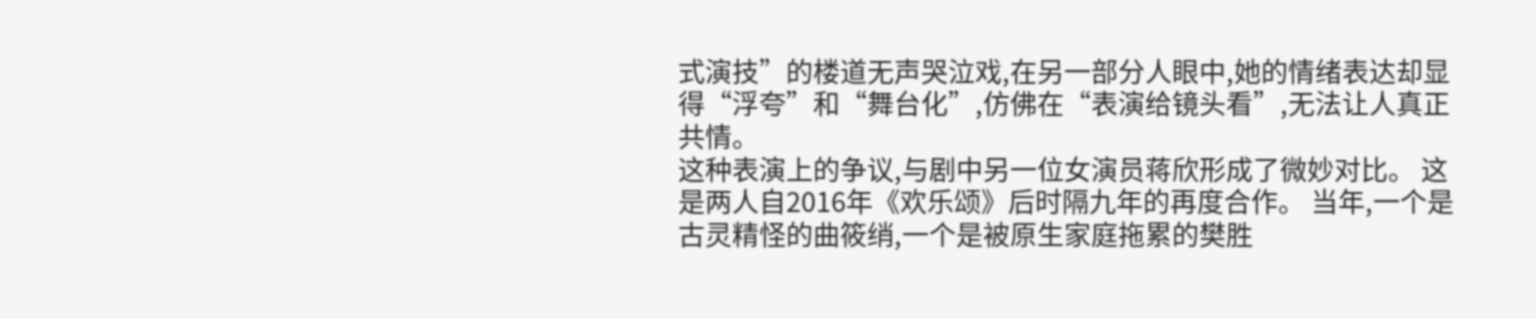式演技”的楼道无声哭泣戏,在另一部分人眼中,她的情绪表达却显得“浮夸”和“舞台化”,仿佛在“表演给镜头看”,无法让人真正共情。
这种表演上的争议,与剧中另一位女演员蒋欣形成了微妙对比。 这是两人自2016年《欢乐颂》后时隔九年的再度合作。 当年,一个是古灵精怪的曲筱绡,一个是被原生家庭拖累的樊胜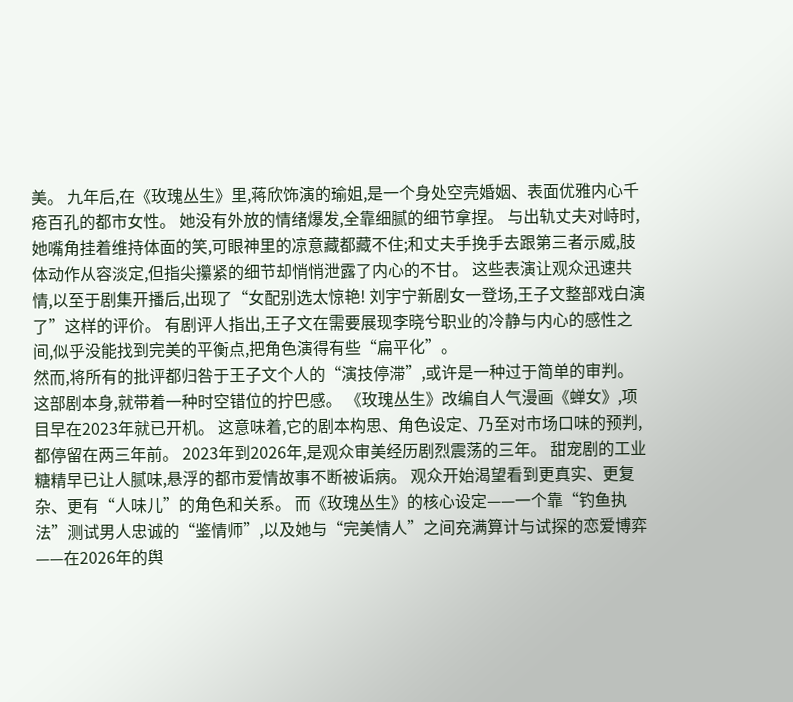美。 九年后,在《玫瑰丛生》里,蒋欣饰演的瑜姐,是一个身处空壳婚姻、表面优雅内心千疮百孔的都市女性。 她没有外放的情绪爆发,全靠细腻的细节拿捏。 与出轨丈夫对峙时,她嘴角挂着维持体面的笑,可眼神里的凉意藏都藏不住;和丈夫手挽手去跟第三者示威,肢体动作从容淡定,但指尖攥紧的细节却悄悄泄露了内心的不甘。 这些表演让观众迅速共情,以至于剧集开播后,出现了“女配别选太惊艳! 刘宇宁新剧女一登场,王子文整部戏白演了”这样的评价。 有剧评人指出,王子文在需要展现李晓兮职业的冷静与内心的感性之间,似乎没能找到完美的平衡点,把角色演得有些“扁平化”。
然而,将所有的批评都归咎于王子文个人的“演技停滞”,或许是一种过于简单的审判。 这部剧本身,就带着一种时空错位的拧巴感。 《玫瑰丛生》改编自人气漫画《蝉女》,项目早在2023年就已开机。 这意味着,它的剧本构思、角色设定、乃至对市场口味的预判,都停留在两三年前。 2023年到2026年,是观众审美经历剧烈震荡的三年。 甜宠剧的工业糖精早已让人腻味,悬浮的都市爱情故事不断被诟病。 观众开始渴望看到更真实、更复杂、更有“人味儿”的角色和关系。 而《玫瑰丛生》的核心设定——一个靠“钓鱼执法”测试男人忠诚的“鉴情师”,以及她与“完美情人”之间充满算计与试探的恋爱博弈——在2026年的舆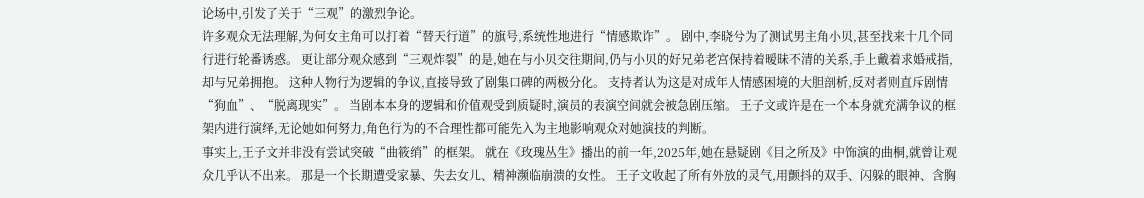论场中,引发了关于“三观”的激烈争论。
许多观众无法理解,为何女主角可以打着“替天行道”的旗号,系统性地进行“情感欺诈”。 剧中,李晓兮为了测试男主角小贝,甚至找来十几个同行进行轮番诱惑。 更让部分观众感到“三观炸裂”的是,她在与小贝交往期间,仍与小贝的好兄弟老宫保持着暧昧不清的关系,手上戴着求婚戒指,却与兄弟拥抱。 这种人物行为逻辑的争议,直接导致了剧集口碑的两极分化。 支持者认为这是对成年人情感困境的大胆剖析,反对者则直斥剧情“狗血”、“脱离现实”。 当剧本本身的逻辑和价值观受到质疑时,演员的表演空间就会被急剧压缩。 王子文或许是在一个本身就充满争议的框架内进行演绎,无论她如何努力,角色行为的不合理性都可能先入为主地影响观众对她演技的判断。
事实上,王子文并非没有尝试突破“曲筱绡”的框架。 就在《玫瑰丛生》播出的前一年,2025年,她在悬疑剧《目之所及》中饰演的曲桐,就曾让观众几乎认不出来。 那是一个长期遭受家暴、失去女儿、精神濒临崩溃的女性。 王子文收起了所有外放的灵气,用颤抖的双手、闪躲的眼神、含胸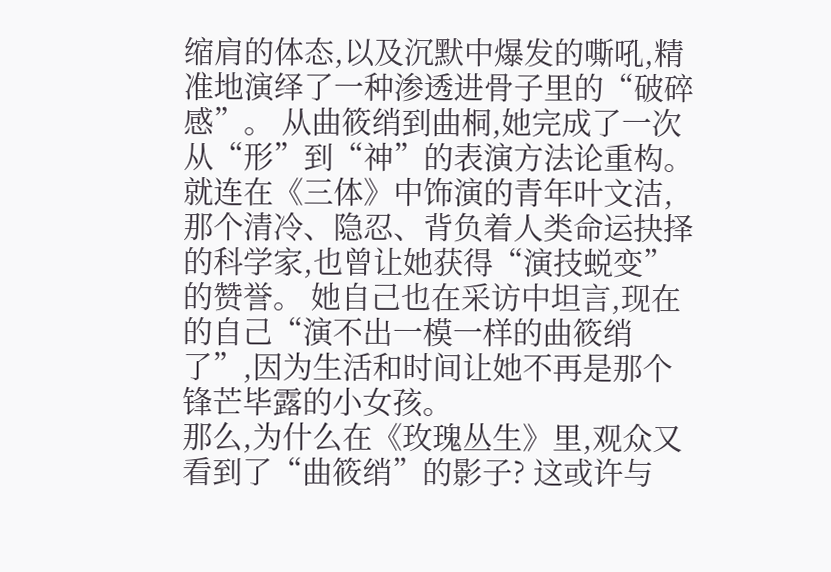缩肩的体态,以及沉默中爆发的嘶吼,精准地演绎了一种渗透进骨子里的“破碎感”。 从曲筱绡到曲桐,她完成了一次从“形”到“神”的表演方法论重构。 就连在《三体》中饰演的青年叶文洁,那个清冷、隐忍、背负着人类命运抉择的科学家,也曾让她获得“演技蜕变”的赞誉。 她自己也在采访中坦言,现在的自己“演不出一模一样的曲筱绡了”,因为生活和时间让她不再是那个锋芒毕露的小女孩。
那么,为什么在《玫瑰丛生》里,观众又看到了“曲筱绡”的影子? 这或许与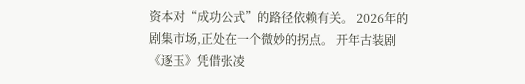资本对“成功公式”的路径依赖有关。 2026年的剧集市场,正处在一个微妙的拐点。 开年古装剧《逐玉》凭借张凌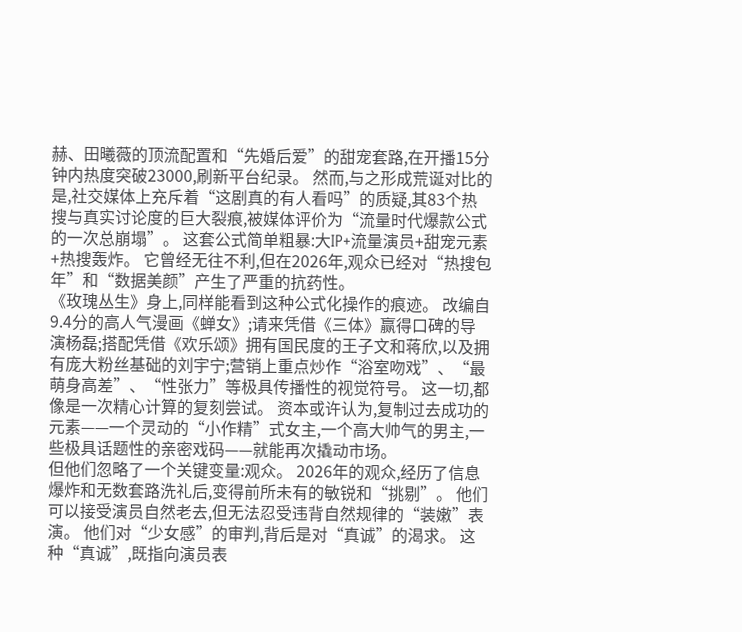赫、田曦薇的顶流配置和“先婚后爱”的甜宠套路,在开播15分钟内热度突破23000,刷新平台纪录。 然而,与之形成荒诞对比的是,社交媒体上充斥着“这剧真的有人看吗”的质疑,其83个热搜与真实讨论度的巨大裂痕,被媒体评价为“流量时代爆款公式的一次总崩塌”。 这套公式简单粗暴:大IP+流量演员+甜宠元素+热搜轰炸。 它曾经无往不利,但在2026年,观众已经对“热搜包年”和“数据美颜”产生了严重的抗药性。
《玫瑰丛生》身上,同样能看到这种公式化操作的痕迹。 改编自9.4分的高人气漫画《蝉女》;请来凭借《三体》赢得口碑的导演杨磊;搭配凭借《欢乐颂》拥有国民度的王子文和蒋欣,以及拥有庞大粉丝基础的刘宇宁;营销上重点炒作“浴室吻戏”、“最萌身高差”、“性张力”等极具传播性的视觉符号。 这一切,都像是一次精心计算的复刻尝试。 资本或许认为,复制过去成功的元素——一个灵动的“小作精”式女主,一个高大帅气的男主,一些极具话题性的亲密戏码——就能再次撬动市场。
但他们忽略了一个关键变量:观众。 2026年的观众,经历了信息爆炸和无数套路洗礼后,变得前所未有的敏锐和“挑剔”。 他们可以接受演员自然老去,但无法忍受违背自然规律的“装嫩”表演。 他们对“少女感”的审判,背后是对“真诚”的渴求。 这种“真诚”,既指向演员表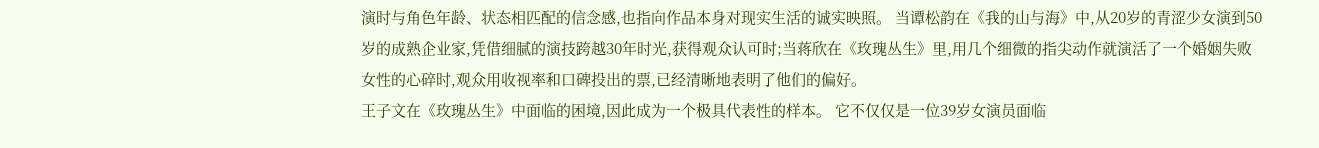演时与角色年龄、状态相匹配的信念感,也指向作品本身对现实生活的诚实映照。 当谭松韵在《我的山与海》中,从20岁的青涩少女演到50岁的成熟企业家,凭借细腻的演技跨越30年时光,获得观众认可时;当蒋欣在《玫瑰丛生》里,用几个细微的指尖动作就演活了一个婚姻失败女性的心碎时,观众用收视率和口碑投出的票,已经清晰地表明了他们的偏好。
王子文在《玫瑰丛生》中面临的困境,因此成为一个极具代表性的样本。 它不仅仅是一位39岁女演员面临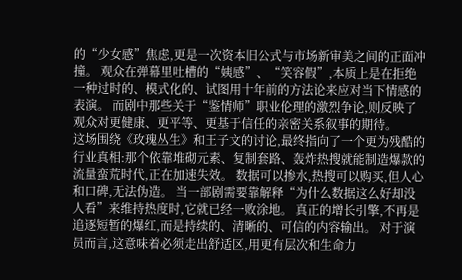的“少女感”焦虑,更是一次资本旧公式与市场新审美之间的正面冲撞。 观众在弹幕里吐槽的“姨感”、“笑容假”,本质上是在拒绝一种过时的、模式化的、试图用十年前的方法论来应对当下情感的表演。 而剧中那些关于“鉴情师”职业伦理的激烈争论,则反映了观众对更健康、更平等、更基于信任的亲密关系叙事的期待。
这场围绕《玫瑰丛生》和王子文的讨论,最终指向了一个更为残酷的行业真相:那个依靠堆砌元素、复制套路、轰炸热搜就能制造爆款的流量蛮荒时代,正在加速失效。 数据可以掺水,热搜可以购买,但人心和口碑,无法伪造。 当一部剧需要靠解释“为什么数据这么好却没人看”来维持热度时,它就已经一败涂地。 真正的增长引擎,不再是追逐短暂的爆红,而是持续的、清晰的、可信的内容输出。 对于演员而言,这意味着必须走出舒适区,用更有层次和生命力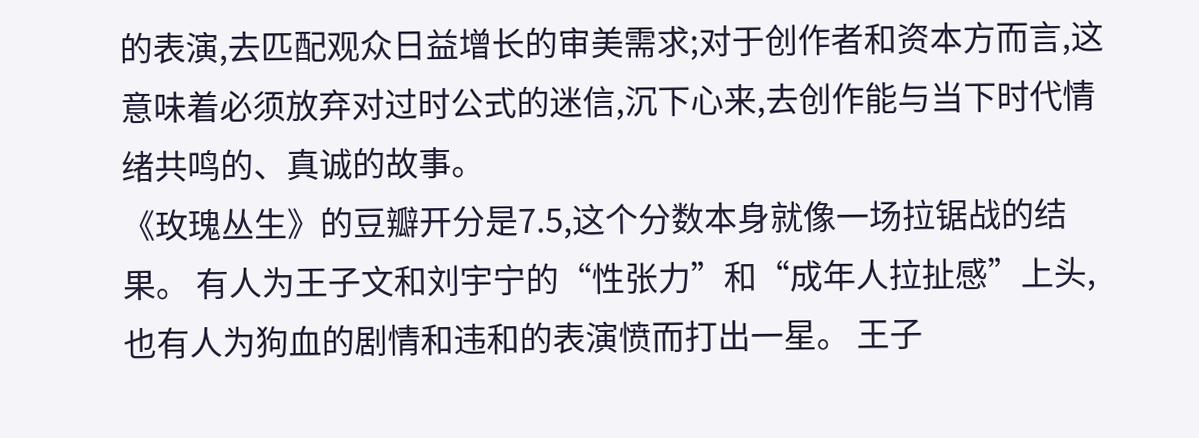的表演,去匹配观众日益增长的审美需求;对于创作者和资本方而言,这意味着必须放弃对过时公式的迷信,沉下心来,去创作能与当下时代情绪共鸣的、真诚的故事。
《玫瑰丛生》的豆瓣开分是7.5,这个分数本身就像一场拉锯战的结果。 有人为王子文和刘宇宁的“性张力”和“成年人拉扯感”上头,也有人为狗血的剧情和违和的表演愤而打出一星。 王子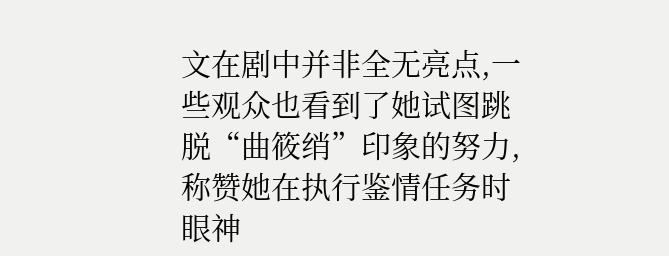文在剧中并非全无亮点,一些观众也看到了她试图跳脱“曲筱绡”印象的努力,称赞她在执行鉴情任务时眼神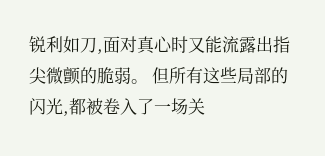锐利如刀,面对真心时又能流露出指尖微颤的脆弱。 但所有这些局部的闪光,都被卷入了一场关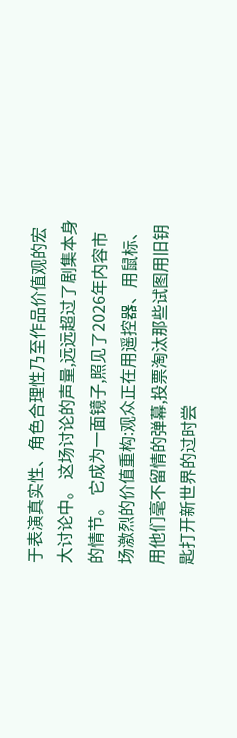于表演真实性、角色合理性乃至作品价值观的宏大讨论中。 这场讨论的声量,远远超过了剧集本身的情节。 它成为一面镜子,照见了2026年内容市场激烈的价值重构:观众正在用遥控器、用鼠标、用他们毫不留情的弹幕,投票淘汰那些试图用旧钥匙打开新世界的过时尝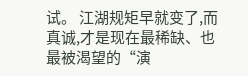试。 江湖规矩早就变了,而真诚,才是现在最稀缺、也最被渴望的“演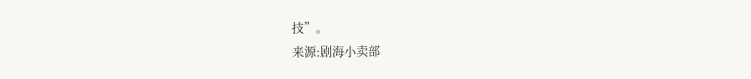技”。
来源:剧海小卖部